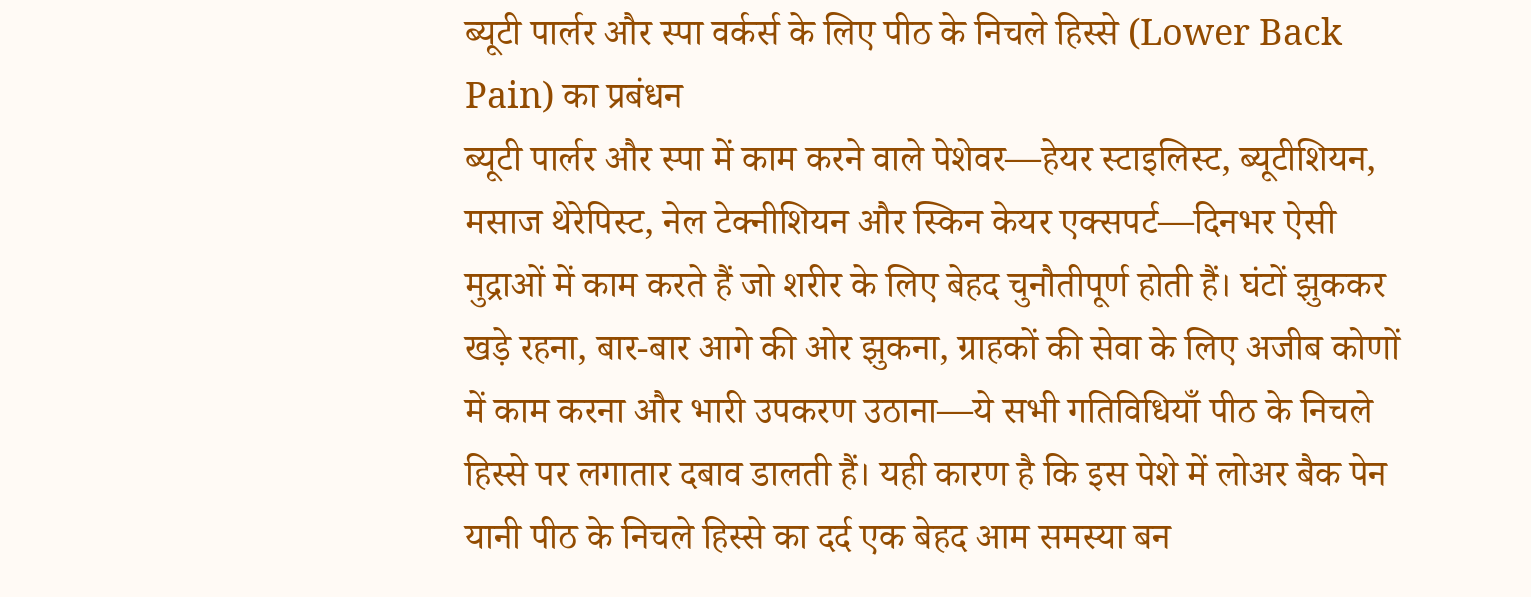ब्यूटी पार्लर और स्पा वर्कर्स के लिए पीठ के निचले हिस्से (Lower Back Pain) का प्रबंधन
ब्यूटी पार्लर और स्पा में काम करने वाले पेशेवर—हेयर स्टाइलिस्ट, ब्यूटीशियन, मसाज थेरेपिस्ट, नेल टेक्नीशियन और स्किन केयर एक्सपर्ट—दिनभर ऐसी मुद्राओं में काम करते हैं जो शरीर के लिए बेहद चुनौतीपूर्ण होती हैं। घंटों झुककर खड़े रहना, बार-बार आगे की ओर झुकना, ग्राहकों की सेवा के लिए अजीब कोणों में काम करना और भारी उपकरण उठाना—ये सभी गतिविधियाँ पीठ के निचले हिस्से पर लगातार दबाव डालती हैं। यही कारण है कि इस पेशे में लोअर बैक पेन यानी पीठ के निचले हिस्से का दर्द एक बेहद आम समस्या बन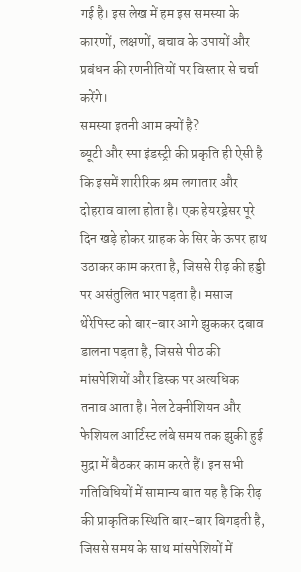गई है। इस लेख में हम इस समस्या के कारणों, लक्षणों, बचाव के उपायों और प्रबंधन की रणनीतियों पर विस्तार से चर्चा करेंगे।
समस्या इतनी आम क्यों है?
ब्यूटी और स्पा इंडस्ट्री की प्रकृति ही ऐसी है कि इसमें शारीरिक श्रम लगातार और दोहराव वाला होता है। एक हेयरड्रेसर पूरे दिन खड़े होकर ग्राहक के सिर के ऊपर हाथ उठाकर काम करता है, जिससे रीढ़ की हड्डी पर असंतुलित भार पड़ता है। मसाज थेरेपिस्ट को बार-बार आगे झुककर दबाव डालना पड़ता है, जिससे पीठ की मांसपेशियों और डिस्क पर अत्यधिक तनाव आता है। नेल टेक्नीशियन और फेशियल आर्टिस्ट लंबे समय तक झुकी हुई मुद्रा में बैठकर काम करते हैं। इन सभी गतिविधियों में सामान्य बात यह है कि रीढ़ की प्राकृतिक स्थिति बार-बार बिगड़ती है, जिससे समय के साथ मांसपेशियों में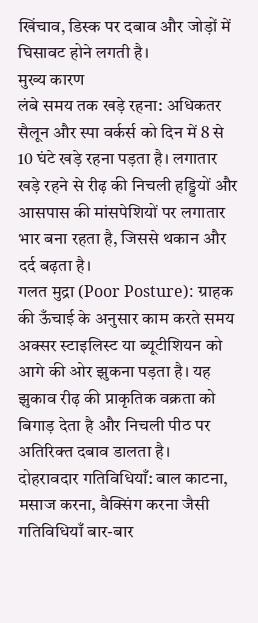खिंचाव, डिस्क पर दबाव और जोड़ों में घिसावट होने लगती है।
मुख्य कारण
लंबे समय तक खड़े रहना: अधिकतर सैलून और स्पा वर्कर्स को दिन में 8 से 10 घंटे खड़े रहना पड़ता है। लगातार खड़े रहने से रीढ़ की निचली हड्डियों और आसपास की मांसपेशियों पर लगातार भार बना रहता है, जिससे थकान और दर्द बढ़ता है।
गलत मुद्रा (Poor Posture): ग्राहक की ऊँचाई के अनुसार काम करते समय अक्सर स्टाइलिस्ट या ब्यूटीशियन को आगे की ओर झुकना पड़ता है। यह झुकाव रीढ़ की प्राकृतिक वक्रता को बिगाड़ देता है और निचली पीठ पर अतिरिक्त दबाव डालता है।
दोहरावदार गतिविधियाँ: बाल काटना, मसाज करना, वैक्सिंग करना जैसी गतिविधियाँ बार-बार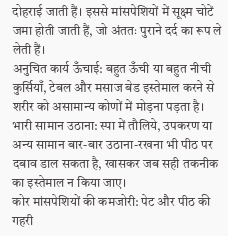दोहराई जाती हैं। इससे मांसपेशियों में सूक्ष्म चोटें जमा होती जाती हैं, जो अंततः पुराने दर्द का रूप ले लेती हैं।
अनुचित कार्य ऊँचाई: बहुत ऊँची या बहुत नीची कुर्सियाँ, टेबल और मसाज बेड इस्तेमाल करने से शरीर को असामान्य कोणों में मोड़ना पड़ता है।
भारी सामान उठाना: स्पा में तौलिये, उपकरण या अन्य सामान बार-बार उठाना-रखना भी पीठ पर दबाव डाल सकता है, खासकर जब सही तकनीक का इस्तेमाल न किया जाए।
कोर मांसपेशियों की कमजोरी: पेट और पीठ की गहरी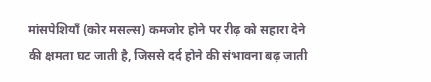मांसपेशियाँ (कोर मसल्स) कमजोर होने पर रीढ़ को सहारा देने की क्षमता घट जाती है, जिससे दर्द होने की संभावना बढ़ जाती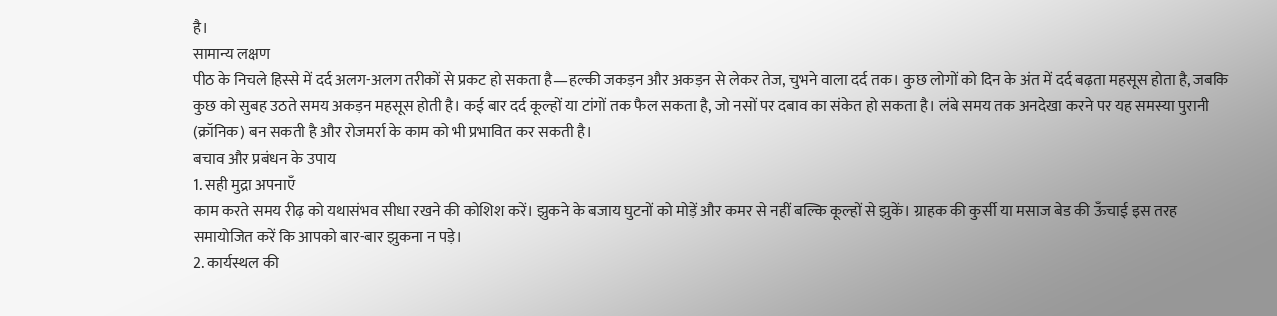है।
सामान्य लक्षण
पीठ के निचले हिस्से में दर्द अलग-अलग तरीकों से प्रकट हो सकता है—हल्की जकड़न और अकड़न से लेकर तेज, चुभने वाला दर्द तक। कुछ लोगों को दिन के अंत में दर्द बढ़ता महसूस होता है, जबकि कुछ को सुबह उठते समय अकड़न महसूस होती है। कई बार दर्द कूल्हों या टांगों तक फैल सकता है, जो नसों पर दबाव का संकेत हो सकता है। लंबे समय तक अनदेखा करने पर यह समस्या पुरानी (क्रॉनिक) बन सकती है और रोजमर्रा के काम को भी प्रभावित कर सकती है।
बचाव और प्रबंधन के उपाय
1. सही मुद्रा अपनाएँ
काम करते समय रीढ़ को यथासंभव सीधा रखने की कोशिश करें। झुकने के बजाय घुटनों को मोड़ें और कमर से नहीं बल्कि कूल्हों से झुकें। ग्राहक की कुर्सी या मसाज बेड की ऊँचाई इस तरह समायोजित करें कि आपको बार-बार झुकना न पड़े।
2. कार्यस्थल की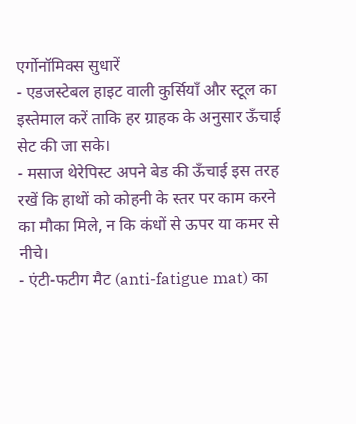एर्गोनॉमिक्स सुधारें
- एडजस्टेबल हाइट वाली कुर्सियाँ और स्टूल का इस्तेमाल करें ताकि हर ग्राहक के अनुसार ऊँचाई सेट की जा सके।
- मसाज थेरेपिस्ट अपने बेड की ऊँचाई इस तरह रखें कि हाथों को कोहनी के स्तर पर काम करने का मौका मिले, न कि कंधों से ऊपर या कमर से नीचे।
- एंटी-फटीग मैट (anti-fatigue mat) का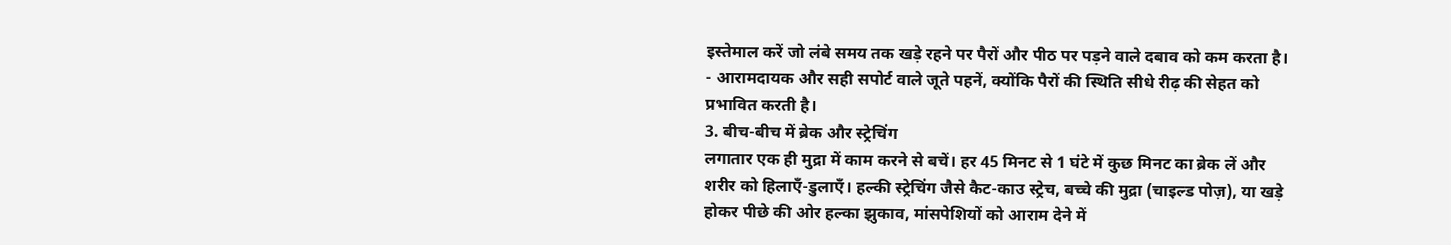इस्तेमाल करें जो लंबे समय तक खड़े रहने पर पैरों और पीठ पर पड़ने वाले दबाव को कम करता है।
- आरामदायक और सही सपोर्ट वाले जूते पहनें, क्योंकि पैरों की स्थिति सीधे रीढ़ की सेहत को प्रभावित करती है।
3. बीच-बीच में ब्रेक और स्ट्रेचिंग
लगातार एक ही मुद्रा में काम करने से बचें। हर 45 मिनट से 1 घंटे में कुछ मिनट का ब्रेक लें और शरीर को हिलाएँ-डुलाएँ। हल्की स्ट्रेचिंग जैसे कैट-काउ स्ट्रेच, बच्चे की मुद्रा (चाइल्ड पोज़), या खड़े होकर पीछे की ओर हल्का झुकाव, मांसपेशियों को आराम देने में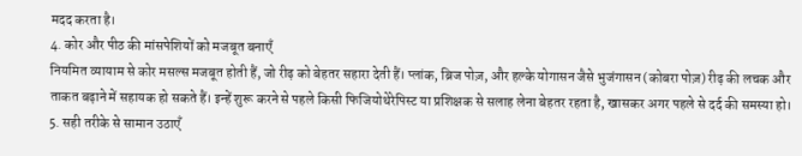मदद करता है।
4. कोर और पीठ की मांसपेशियों को मजबूत बनाएँ
नियमित व्यायाम से कोर मसल्स मजबूत होती हैं, जो रीढ़ को बेहतर सहारा देती हैं। प्लांक, ब्रिज पोज़, और हल्के योगासन जैसे भुजंगासन (कोबरा पोज़) रीढ़ की लचक और ताकत बढ़ाने में सहायक हो सकते हैं। इन्हें शुरू करने से पहले किसी फिजियोथेरेपिस्ट या प्रशिक्षक से सलाह लेना बेहतर रहता है, खासकर अगर पहले से दर्द की समस्या हो।
5. सही तरीके से सामान उठाएँ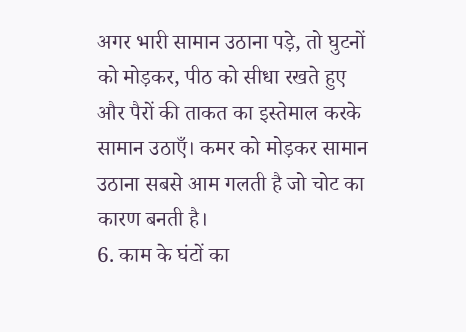अगर भारी सामान उठाना पड़े, तो घुटनों को मोड़कर, पीठ को सीधा रखते हुए और पैरों की ताकत का इस्तेमाल करके सामान उठाएँ। कमर को मोड़कर सामान उठाना सबसे आम गलती है जो चोट का कारण बनती है।
6. काम के घंटों का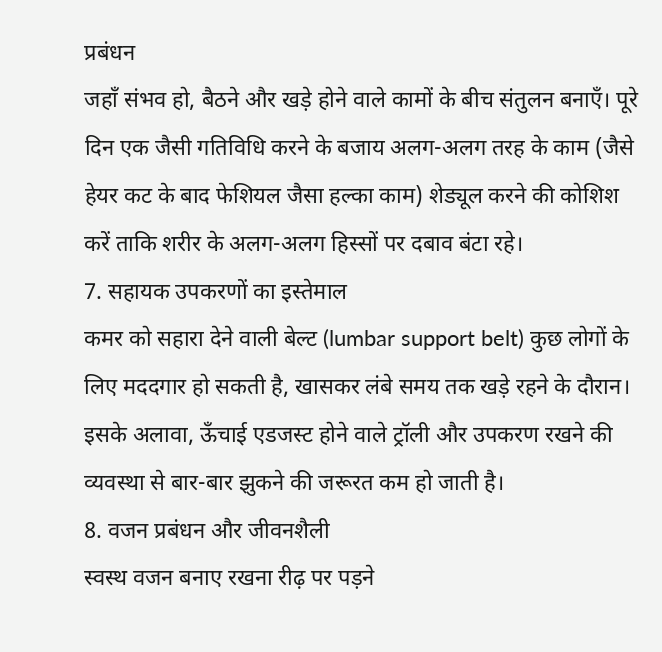प्रबंधन
जहाँ संभव हो, बैठने और खड़े होने वाले कामों के बीच संतुलन बनाएँ। पूरे दिन एक जैसी गतिविधि करने के बजाय अलग-अलग तरह के काम (जैसे हेयर कट के बाद फेशियल जैसा हल्का काम) शेड्यूल करने की कोशिश करें ताकि शरीर के अलग-अलग हिस्सों पर दबाव बंटा रहे।
7. सहायक उपकरणों का इस्तेमाल
कमर को सहारा देने वाली बेल्ट (lumbar support belt) कुछ लोगों के लिए मददगार हो सकती है, खासकर लंबे समय तक खड़े रहने के दौरान। इसके अलावा, ऊँचाई एडजस्ट होने वाले ट्रॉली और उपकरण रखने की व्यवस्था से बार-बार झुकने की जरूरत कम हो जाती है।
8. वजन प्रबंधन और जीवनशैली
स्वस्थ वजन बनाए रखना रीढ़ पर पड़ने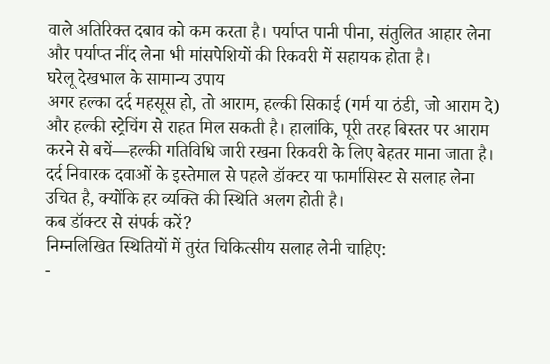वाले अतिरिक्त दबाव को कम करता है। पर्याप्त पानी पीना, संतुलित आहार लेना और पर्याप्त नींद लेना भी मांसपेशियों की रिकवरी में सहायक होता है।
घरेलू देखभाल के सामान्य उपाय
अगर हल्का दर्द महसूस हो, तो आराम, हल्की सिकाई (गर्म या ठंडी, जो आराम दे) और हल्की स्ट्रेचिंग से राहत मिल सकती है। हालांकि, पूरी तरह बिस्तर पर आराम करने से बचें—हल्की गतिविधि जारी रखना रिकवरी के लिए बेहतर माना जाता है। दर्द निवारक दवाओं के इस्तेमाल से पहले डॉक्टर या फार्मासिस्ट से सलाह लेना उचित है, क्योंकि हर व्यक्ति की स्थिति अलग होती है।
कब डॉक्टर से संपर्क करें?
निम्नलिखित स्थितियों में तुरंत चिकित्सीय सलाह लेनी चाहिए:
-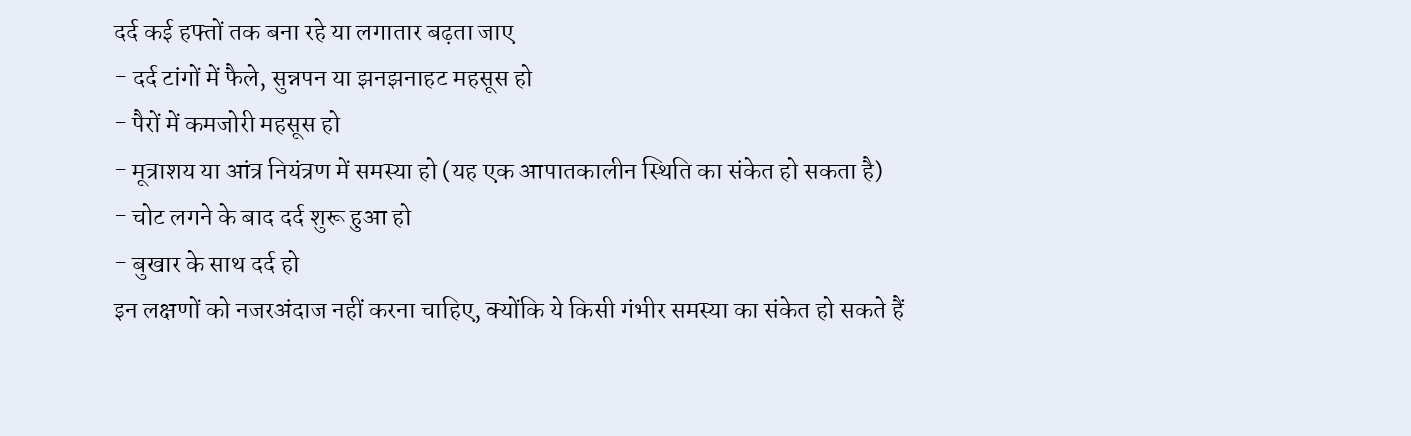दर्द कई हफ्तों तक बना रहे या लगातार बढ़ता जाए
- दर्द टांगों में फैले, सुन्नपन या झनझनाहट महसूस हो
- पैरों में कमजोरी महसूस हो
- मूत्राशय या आंत्र नियंत्रण में समस्या हो (यह एक आपातकालीन स्थिति का संकेत हो सकता है)
- चोट लगने के बाद दर्द शुरू हुआ हो
- बुखार के साथ दर्द हो
इन लक्षणों को नजरअंदाज नहीं करना चाहिए, क्योंकि ये किसी गंभीर समस्या का संकेत हो सकते हैं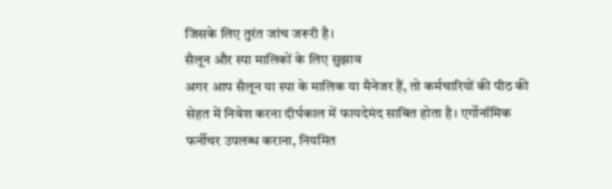जिसके लिए तुरंत जांच जरूरी है।
सैलून और स्पा मालिकों के लिए सुझाव
अगर आप सैलून या स्पा के मालिक या मैनेजर हैं, तो कर्मचारियों की पीठ की सेहत में निवेश करना दीर्घकाल में फायदेमंद साबित होता है। एर्गोनॉमिक फर्नीचर उपलब्ध कराना, नियमित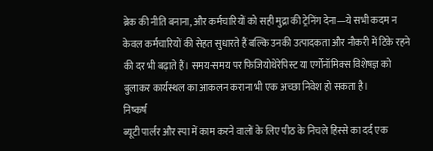ब्रेक की नीति बनाना, और कर्मचारियों को सही मुद्रा की ट्रेनिंग देना—ये सभी कदम न केवल कर्मचारियों की सेहत सुधारते हैं बल्कि उनकी उत्पादकता और नौकरी में टिके रहने की दर भी बढ़ाते हैं। समय-समय पर फिजियोथेरेपिस्ट या एर्गोनॉमिक्स विशेषज्ञ को बुलाकर कार्यस्थल का आकलन कराना भी एक अच्छा निवेश हो सकता है।
निष्कर्ष
ब्यूटी पार्लर और स्पा में काम करने वालों के लिए पीठ के निचले हिस्से का दर्द एक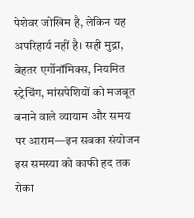पेशेवर जोखिम है, लेकिन यह अपरिहार्य नहीं है। सही मुद्रा, बेहतर एर्गोनॉमिक्स, नियमित स्ट्रेचिंग, मांसपेशियों को मजबूत बनाने वाले व्यायाम और समय पर आराम—इन सबका संयोजन इस समस्या को काफी हद तक रोका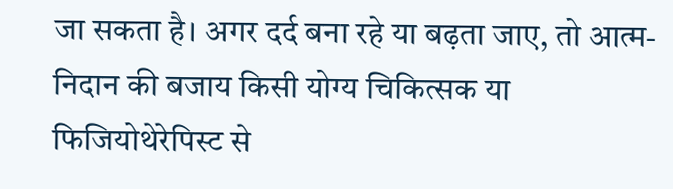जा सकता है। अगर दर्द बना रहे या बढ़ता जाए, तो आत्म-निदान की बजाय किसी योग्य चिकित्सक या फिजियोथेरेपिस्ट से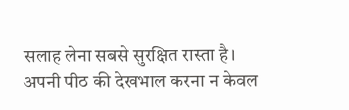सलाह लेना सबसे सुरक्षित रास्ता है। अपनी पीठ की देखभाल करना न केवल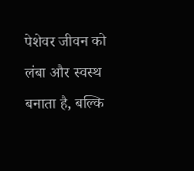पेशेवर जीवन को लंबा और स्वस्थ बनाता है, बल्कि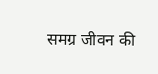समग्र जीवन की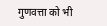गुणवत्ता को भी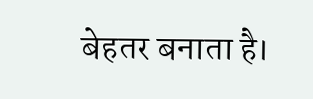बेहतर बनाता है।